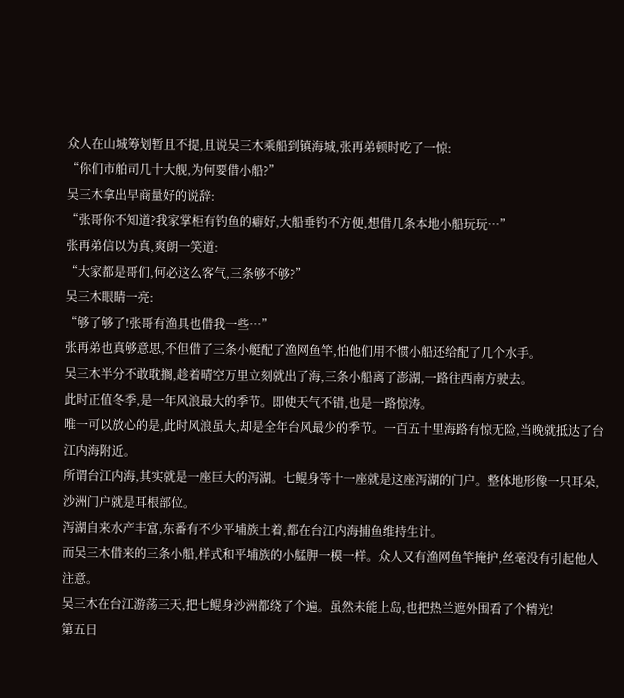众人在山城筹划暂且不提,且说吴三木乘船到镇海城,张再弟顿时吃了一惊:
“你们市舶司几十大舰,为何要借小船?”
吴三木拿出早商量好的说辞:
“张哥你不知道?我家掌柜有钓鱼的癖好,大船垂钓不方便,想借几条本地小船玩玩…”
张再弟信以为真,爽朗一笑道:
“大家都是哥们,何必这么客气,三条够不够?”
吴三木眼睛一亮:
“够了够了!张哥有渔具也借我一些…”
张再弟也真够意思,不但借了三条小艇配了渔网鱼竿,怕他们用不惯小船还给配了几个水手。
吴三木半分不敢耽搁,趁着晴空万里立刻就出了海,三条小船离了澎湖,一路往西南方驶去。
此时正值冬季,是一年风浪最大的季节。即使天气不错,也是一路惊涛。
唯一可以放心的是,此时风浪虽大,却是全年台风最少的季节。一百五十里海路有惊无险,当晚就抵达了台江内海附近。
所谓台江内海,其实就是一座巨大的泻湖。七鲲身等十一座就是这座泻湖的门户。整体地形像一只耳朵,沙洲门户就是耳根部位。
泻湖自来水产丰富,东番有不少平埔族土着,都在台江内海捕鱼维持生计。
而吴三木借来的三条小船,样式和平埔族的小艋胛一模一样。众人又有渔网鱼竿掩护,丝毫没有引起他人注意。
吴三木在台江游荡三天,把七鲲身沙洲都绕了个遍。虽然未能上岛,也把热兰遮外围看了个精光!
第五日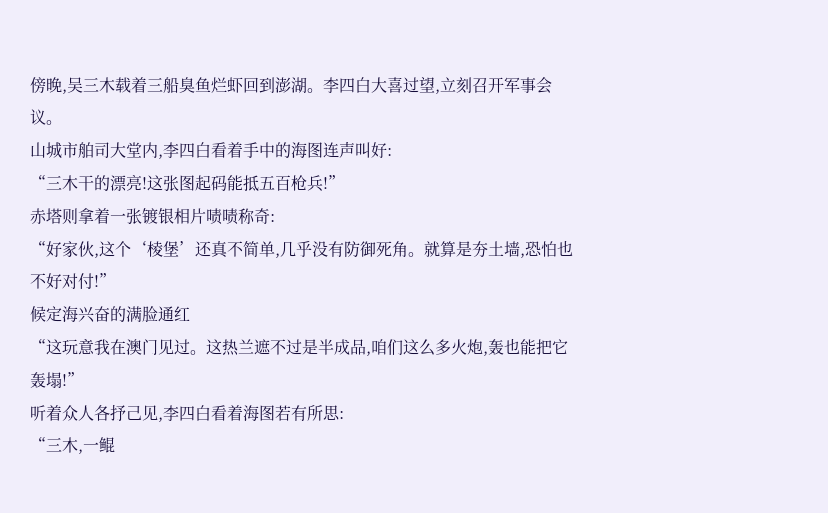傍晚,吴三木载着三船臭鱼烂虾回到澎湖。李四白大喜过望,立刻召开军事会议。
山城市舶司大堂内,李四白看着手中的海图连声叫好:
“三木干的漂亮!这张图起码能抵五百枪兵!”
赤塔则拿着一张镀银相片啧啧称奇:
“好家伙,这个‘棱堡’还真不简单,几乎没有防御死角。就算是夯土墙,恐怕也不好对付!”
候定海兴奋的满脸通红
“这玩意我在澳门见过。这热兰遮不过是半成品,咱们这么多火炮,轰也能把它轰塌!”
听着众人各抒己见,李四白看着海图若有所思:
“三木,一鲲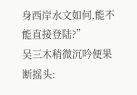身西岸水文如何,能不能直接登陆?”
吴三木稍微沉吟便果断摇头: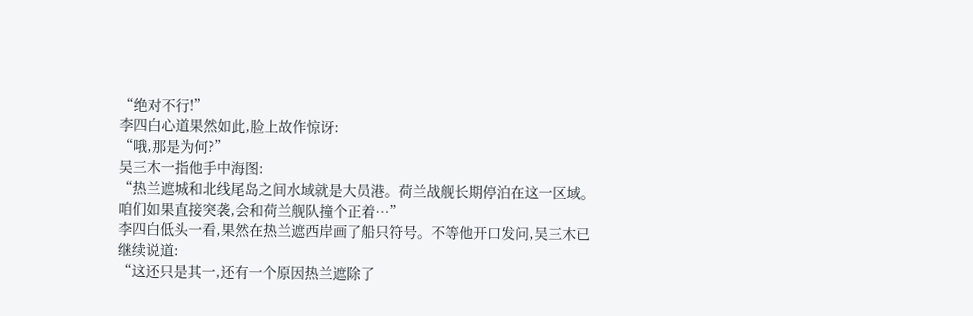“绝对不行!”
李四白心道果然如此,脸上故作惊讶:
“哦,那是为何?”
吴三木一指他手中海图:
“热兰遮城和北线尾岛之间水域就是大员港。荷兰战舰长期停泊在这一区域。咱们如果直接突袭,会和荷兰舰队撞个正着…”
李四白低头一看,果然在热兰遮西岸画了船只符号。不等他开口发问,吴三木已继续说道:
“这还只是其一,还有一个原因热兰遮除了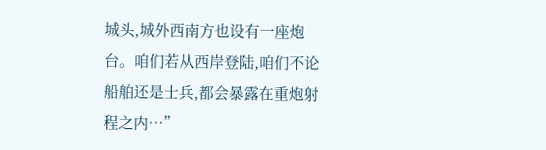城头,城外西南方也设有一座炮台。咱们若从西岸登陆,咱们不论船舶还是士兵,都会暴露在重炮射程之内…”